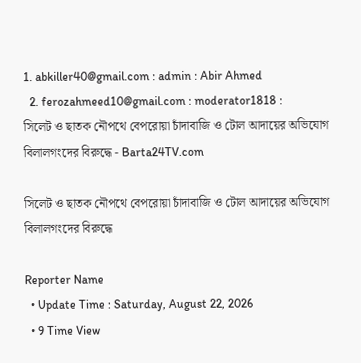1. abkiller40@gmail.com : admin : Abir Ahmed
  2. ferozahmeed10@gmail.com : moderator1818 :
সিলেট ও ছাতক নৌপথে বেপরোয়া চাঁদাবাজি ও টোল আদায়ের অভিযোগ বিলালগংদের বিরুদ্ধে - Barta24TV.com

সিলেট ও ছাতক নৌপথে বেপরোয়া চাঁদাবাজি ও টোল আদায়ের অভিযোগ বিলালগংদের বিরুদ্ধে

Reporter Name
  • Update Time : Saturday, August 22, 2026
  • 9 Time View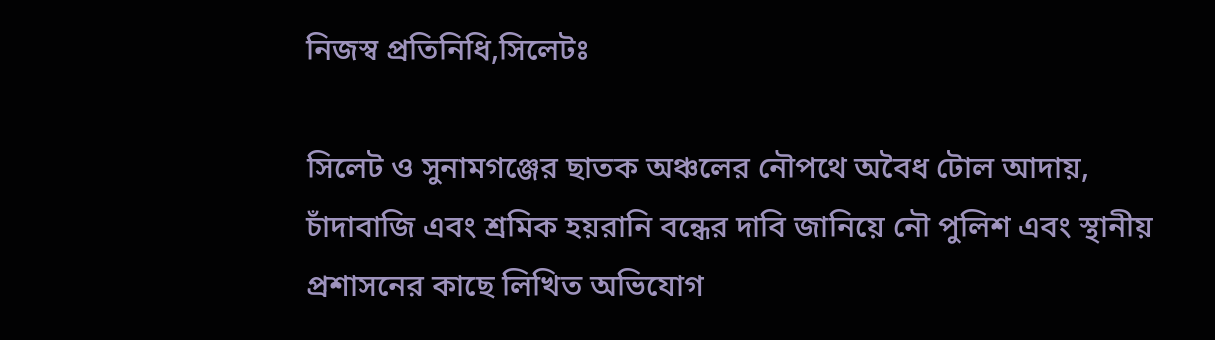নিজস্ব প্রতিনিধি,সিলেটঃ

সিলেট ও সুনামগঞ্জের ছাতক অঞ্চলের নৌপথে অবৈধ টোল আদায়, চাঁদাবাজি এবং শ্রমিক হয়রানি বন্ধের দাবি জানিয়ে নৌ পুলিশ এবং স্থানীয় প্রশাসনের কাছে লিখিত অভিযোগ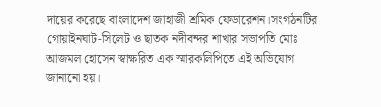দায়ের করেছে বাংলাদেশ জাহাজী শ্রমিক ফেডারেশন।সংগঠনটির গোয়াইনঘাট-সিলেট ও ছাতক নদীবন্দর শাখার সভাপতি মোঃ আজমল হোসেন স্বাক্ষরিত এক স্মারকলিপিতে এই অভিযোগ জানানো হয়।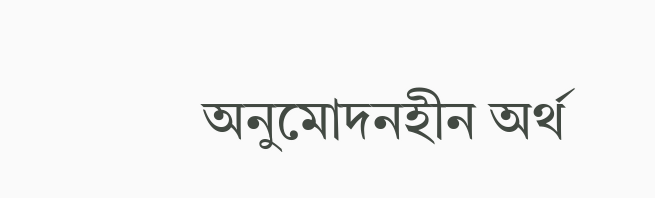অনুমোদনহীন অর্থ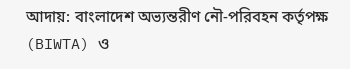আদায়: বাংলাদেশ অভ্যন্তরীণ নৌ-পরিবহন কর্তৃপক্ষ (BIWTA) ও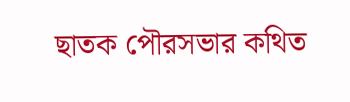ছাতক পৌরসভার কথিত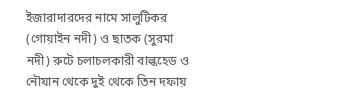ইজারাদারদের নামে সালুটিকর (গোয়াইন নদী) ও ছাতক (সুরমা নদী) রুটে চলাচলকারী বাল্কহেড ও নৌযান থেকে দুই থেকে তিন দফায়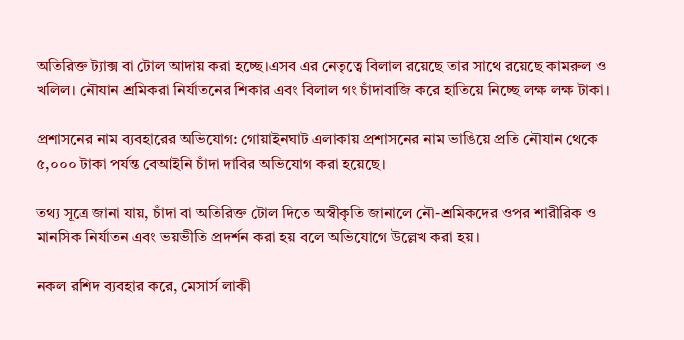অতিরিক্ত ট্যাক্স বা টোল আদায় করা হচ্ছে।এসব এর নেতৃত্বে বিলাল রয়েছে তার সাথে রয়েছে কামরুল ও খলিল। নৌযান শ্রমিকরা নির্যাতনের শিকার এবং বিলাল গং চাঁদাবাজি করে হাতিয়ে নিচ্ছে লক্ষ লক্ষ টাকা।

প্রশাসনের নাম ব্যবহারের অভিযোগ: গোয়াইনঘাট এলাকায় প্রশাসনের নাম ভাঙিয়ে প্রতি নৌযান থেকে ৫,০০০ টাকা পর্যন্ত বেআইনি চাঁদা দাবির অভিযোগ করা হয়েছে।

তথ্য সূত্রে জানা যায়, চাঁদা বা অতিরিক্ত টোল দিতে অস্বীকৃতি জানালে নৌ-শ্রমিকদের ওপর শারীরিক ও মানসিক নির্যাতন এবং ভয়ভীতি প্রদর্শন করা হয় বলে অভিযোগে উল্লেখ করা হয়।

নকল রশিদ ব্যবহার করে, মেসার্স লাকী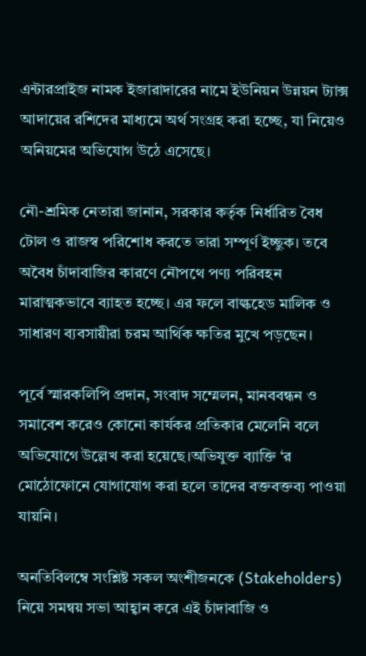এন্টারপ্রাইজ নামক ইজারাদারের নামে ইউনিয়ন উন্নয়ন ট্যাক্স আদায়ের রশিদের মাধ্যমে অর্থ সংগ্রহ করা হচ্ছে, যা নিয়েও অনিয়মের অভিযোগ উঠে এসেছে।

নৌ-শ্রমিক নেতারা জানান, সরকার কর্তৃক নির্ধারিত বৈধ টোল ও রাজস্ব পরিশোধ করতে তারা সম্পূর্ণ ইচ্ছুক। তবে অবৈধ চাঁদাবাজির কারণে নৌপথে পণ্য পরিবহন মারাত্মকভাবে ব্যাহত হচ্ছে। এর ফলে বাল্কহেড মালিক ও সাধারণ ব্যবসায়ীরা চরম আর্থিক ক্ষতির মুখে পড়ছেন।

পূর্বে স্মারকলিপি প্রদান, সংবাদ সম্মেলন, মানববন্ধন ও সমাবেশ করেও কোনো কার্যকর প্রতিকার মেলেনি বলে অভিযোগে উল্লেখ করা হয়েছে।অভিযুক্ত ব্যাক্তি ‘র মোঠোফোনে যোগাযোগ করা হলে তাদের বক্তবক্তব্য পাওয়া যায়নি।

অনতিবিলম্বে সংশ্লিষ্ট সকল অংশীজনকে (Stakeholders) নিয়ে সমন্বয় সভা আহ্বান করে এই চাঁদাবাজি ও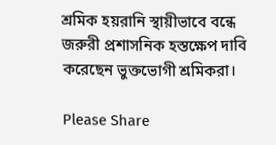শ্রমিক হয়রানি স্থায়ীভাবে বন্ধে জরুরী প্রশাসনিক হস্তক্ষেপ দাবি করেছেন ভুক্তভোগী শ্রমিকরা।

Please Share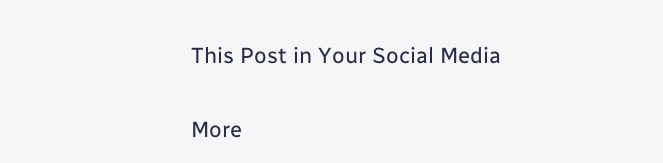This Post in Your Social Media

More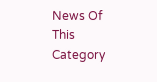News Of This Category